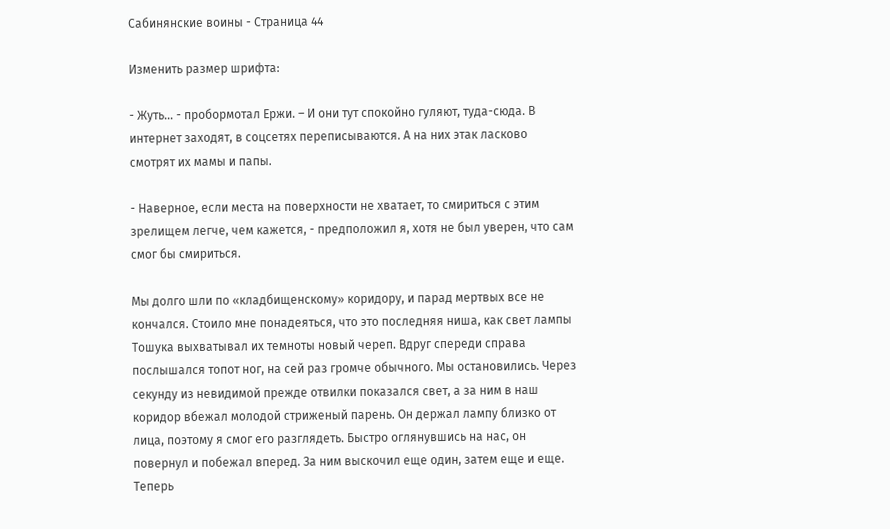Сабинянские воины - Страница 44

Изменить размер шрифта:

- Жуть… - пробормотал Ержи. – И они тут спокойно гуляют, туда-сюда. В интернет заходят, в соцсетях переписываются. А на них этак ласково смотрят их мамы и папы.

- Наверное, если места на поверхности не хватает, то смириться с этим зрелищем легче, чем кажется, - предположил я, хотя не был уверен, что сам смог бы смириться.

Мы долго шли по «кладбищенскому» коридору, и парад мертвых все не кончался. Стоило мне понадеяться, что это последняя ниша, как свет лампы Тошука выхватывал их темноты новый череп. Вдруг спереди справа послышался топот ног, на сей раз громче обычного. Мы остановились. Через секунду из невидимой прежде отвилки показался свет, а за ним в наш коридор вбежал молодой стриженый парень. Он держал лампу близко от лица, поэтому я смог его разглядеть. Быстро оглянувшись на нас, он повернул и побежал вперед. За ним выскочил еще один, затем еще и еще. Теперь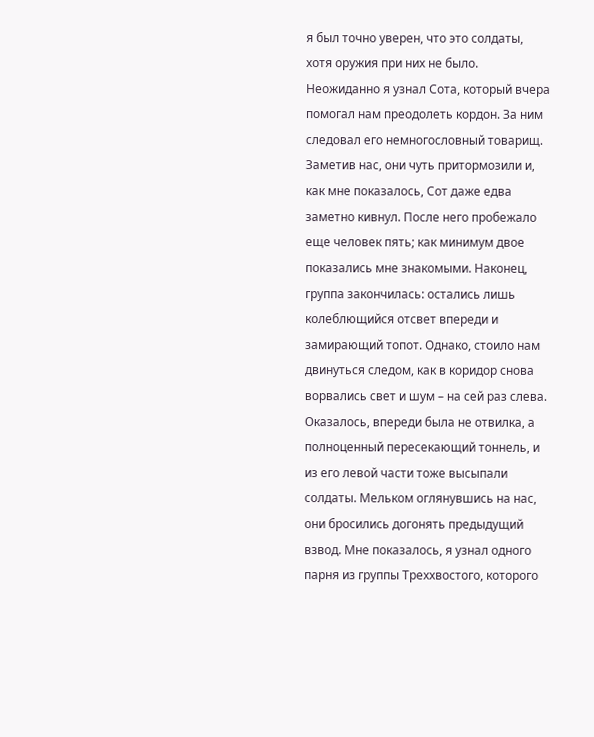я был точно уверен, что это солдаты, хотя оружия при них не было. Неожиданно я узнал Сота, который вчера помогал нам преодолеть кордон. За ним следовал его немногословный товарищ. Заметив нас, они чуть притормозили и, как мне показалось, Сот даже едва заметно кивнул. После него пробежало еще человек пять; как минимум двое показались мне знакомыми. Наконец, группа закончилась: остались лишь колеблющийся отсвет впереди и замирающий топот. Однако, стоило нам двинуться следом, как в коридор снова ворвались свет и шум – на сей раз слева. Оказалось, впереди была не отвилка, а полноценный пересекающий тоннель, и из его левой части тоже высыпали солдаты. Мельком оглянувшись на нас, они бросились догонять предыдущий взвод. Мне показалось, я узнал одного парня из группы Треххвостого, которого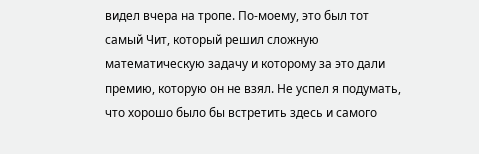видел вчера на тропе. По-моему, это был тот самый Чит, который решил сложную математическую задачу и которому за это дали премию, которую он не взял. Не успел я подумать, что хорошо было бы встретить здесь и самого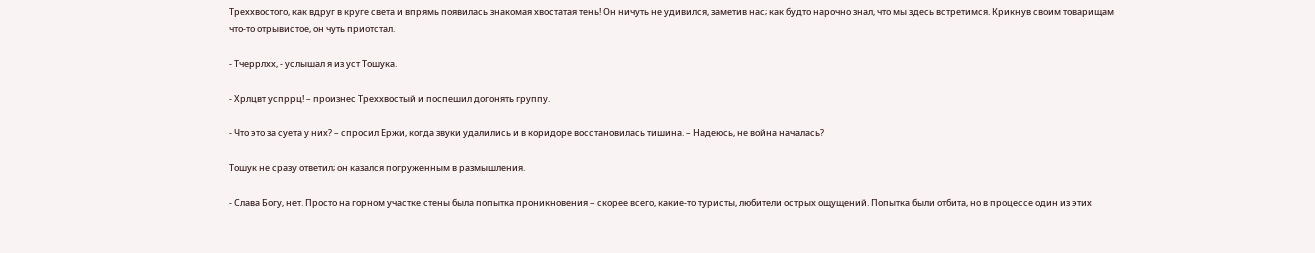Треххвостого, как вдруг в круге света и впрямь появилась знакомая хвостатая тень! Он ничуть не удивился, заметив нас; как будто нарочно знал, что мы здесь встретимся. Крикнув своим товарищам что-то отрывистое, он чуть приотстал.

- Тчеррлхх, - услышал я из уст Тошука.

- Хрлцвт успррц! – произнес Треххвостый и поспешил догонять группу.

- Что это за суета у них? – спросил Ержи, когда звуки удалились и в коридоре восстановилась тишина. – Надеюсь, не война началась?

Тошук не сразу ответил; он казался погруженным в размышления.

- Слава Богу, нет. Просто на горном участке стены была попытка проникновения – скорее всего, какие-то туристы, любители острых ощущений. Попытка были отбита, но в процессе один из этих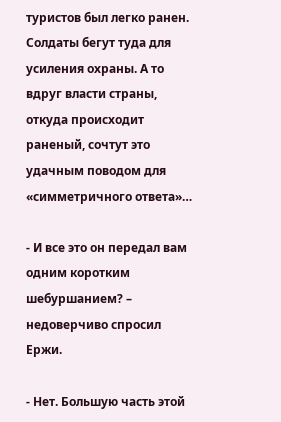туристов был легко ранен. Солдаты бегут туда для усиления охраны. А то вдруг власти страны, откуда происходит раненый, сочтут это удачным поводом для «симметричного ответа»…

- И все это он передал вам одним коротким шебуршанием? – недоверчиво спросил Ержи.

- Нет. Большую часть этой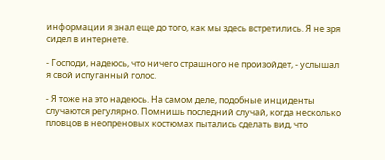информации я знал еще до того, как мы здесь встретились. Я не зря сидел в интернете.

- Господи, надеюсь, что ничего страшного не произойдет, - услышал я свой испуганный голос.

- Я тоже на это надеюсь. На самом деле, подобные инциденты случаются регулярно. Помнишь последний случай, когда несколько пловцов в неопреновых костюмах пытались сделать вид, что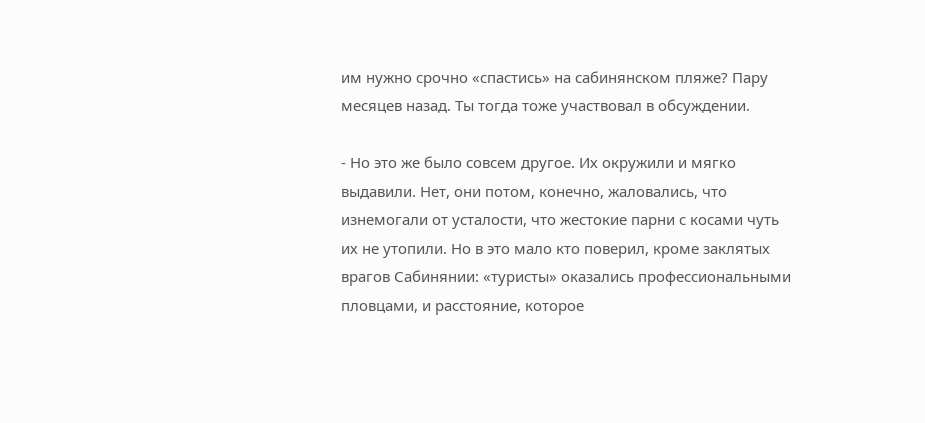им нужно срочно «спастись» на сабинянском пляже? Пару месяцев назад. Ты тогда тоже участвовал в обсуждении.

- Но это же было совсем другое. Их окружили и мягко выдавили. Нет, они потом, конечно, жаловались, что изнемогали от усталости, что жестокие парни с косами чуть их не утопили. Но в это мало кто поверил, кроме заклятых врагов Сабинянии: «туристы» оказались профессиональными пловцами, и расстояние, которое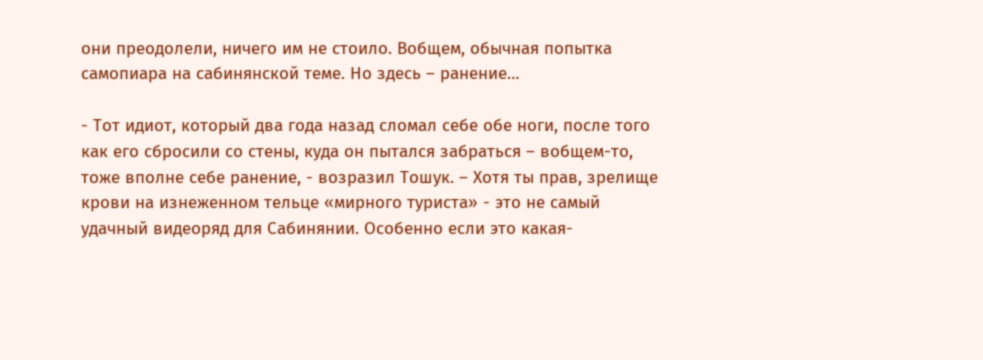они преодолели, ничего им не стоило. Вобщем, обычная попытка самопиара на сабинянской теме. Но здесь – ранение…

- Тот идиот, который два года назад сломал себе обе ноги, после того как его сбросили со стены, куда он пытался забраться – вобщем-то, тоже вполне себе ранение, - возразил Тошук. – Хотя ты прав, зрелище крови на изнеженном тельце «мирного туриста» - это не самый удачный видеоряд для Сабинянии. Особенно если это какая-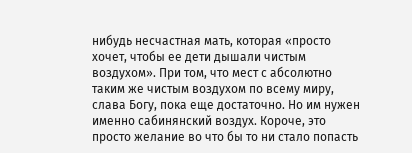нибудь несчастная мать, которая «просто хочет, чтобы ее дети дышали чистым воздухом». При том, что мест с абсолютно таким же чистым воздухом по всему миру, слава Богу, пока еще достаточно. Но им нужен именно сабинянский воздух. Короче, это просто желание во что бы то ни стало попасть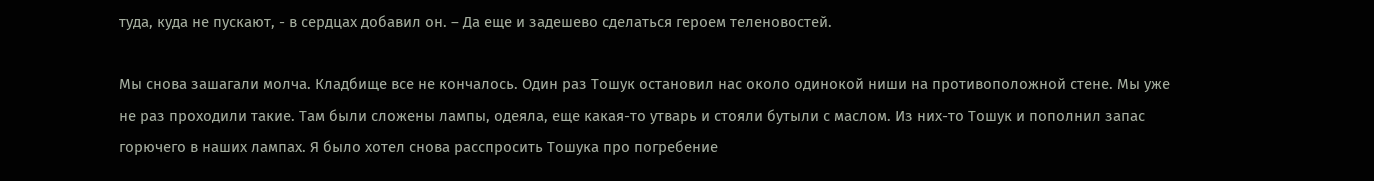туда, куда не пускают, - в сердцах добавил он. – Да еще и задешево сделаться героем теленовостей.

Мы снова зашагали молча. Кладбище все не кончалось. Один раз Тошук остановил нас около одинокой ниши на противоположной стене. Мы уже не раз проходили такие. Там были сложены лампы, одеяла, еще какая-то утварь и стояли бутыли с маслом. Из них-то Тошук и пополнил запас горючего в наших лампах. Я было хотел снова расспросить Тошука про погребение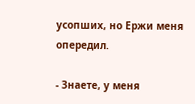усопших, но Ержи меня опередил.

- Знаете, у меня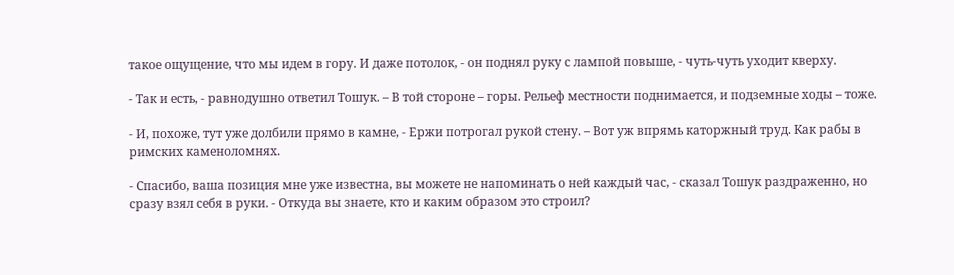такое ощущение, что мы идем в гору. И даже потолок, - он поднял руку с лампой повыше, - чуть-чуть уходит кверху.

- Так и есть, - равнодушно ответил Тошук. – В той стороне – горы. Рельеф местности поднимается, и подземные ходы – тоже.

- И, похоже, тут уже долбили прямо в камне, - Ержи потрогал рукой стену. – Вот уж впрямь каторжный труд. Как рабы в римских каменоломнях.

- Спасибо, ваша позиция мне уже известна, вы можете не напоминать о ней каждый час, - сказал Тошук раздраженно, но сразу взял себя в руки. - Откуда вы знаете, кто и каким образом это строил?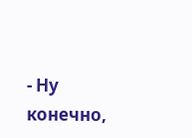- Ну конечно,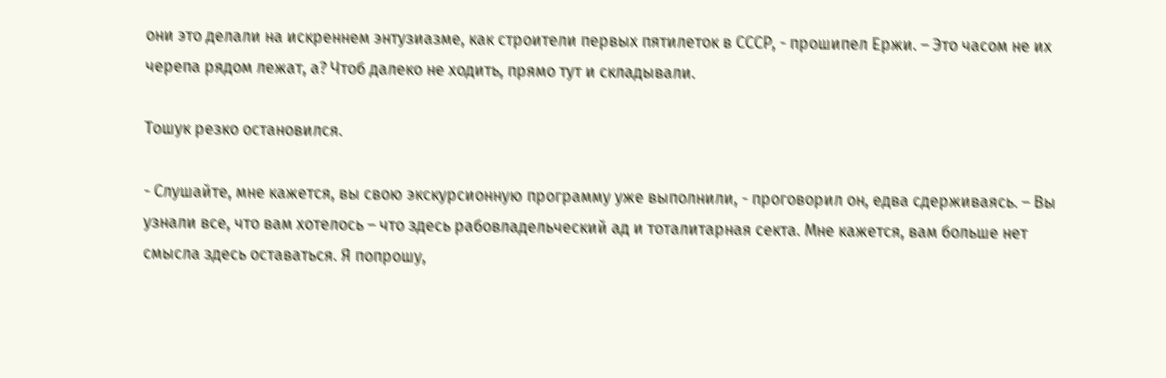они это делали на искреннем энтузиазме, как строители первых пятилеток в СССР, - прошипел Ержи. – Это часом не их черепа рядом лежат, а? Чтоб далеко не ходить, прямо тут и складывали.

Тошук резко остановился.

- Слушайте, мне кажется, вы свою экскурсионную программу уже выполнили, - проговорил он, едва сдерживаясь. – Вы узнали все, что вам хотелось – что здесь рабовладельческий ад и тоталитарная секта. Мне кажется, вам больше нет смысла здесь оставаться. Я попрошу,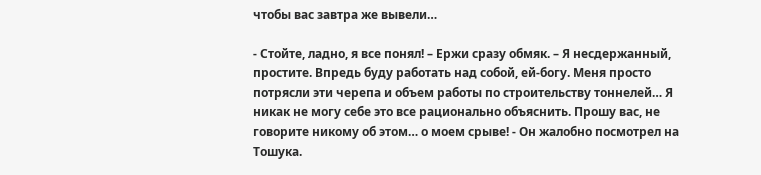чтобы вас завтра же вывели…

- Стойте, ладно, я все понял! – Ержи сразу обмяк. – Я несдержанный, простите. Впредь буду работать над собой, ей-богу. Меня просто потрясли эти черепа и объем работы по строительству тоннелей… Я никак не могу себе это все рационально объяснить. Прошу вас, не говорите никому об этом… о моем срыве! - Он жалобно посмотрел на Тошука.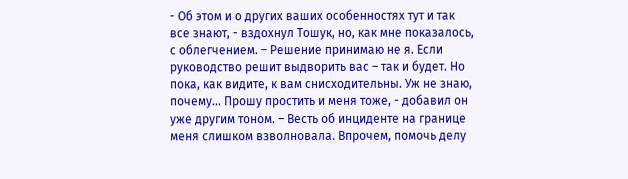- Об этом и о других ваших особенностях тут и так все знают, - вздохнул Тошук, но, как мне показалось, с облегчением. – Решение принимаю не я. Если руководство решит выдворить вас – так и будет. Но пока, как видите, к вам снисходительны. Уж не знаю, почему… Прошу простить и меня тоже, - добавил он уже другим тоном. – Весть об инциденте на границе меня слишком взволновала. Впрочем, помочь делу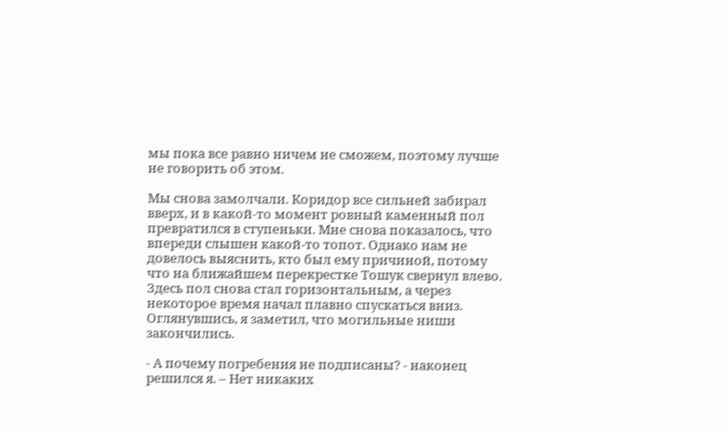мы пока все равно ничем не сможем, поэтому лучше не говорить об этом.

Мы снова замолчали. Коридор все сильней забирал вверх, и в какой-то момент ровный каменный пол превратился в ступеньки. Мне снова показалось, что впереди слышен какой-то топот. Однако нам не довелось выяснить, кто был ему причиной, потому что на ближайшем перекрестке Тошук свернул влево. Здесь пол снова стал горизонтальным, а через некоторое время начал плавно спускаться вниз. Оглянувшись, я заметил, что могильные ниши закончились.

- А почему погребения не подписаны? - наконец решился я. – Нет никаких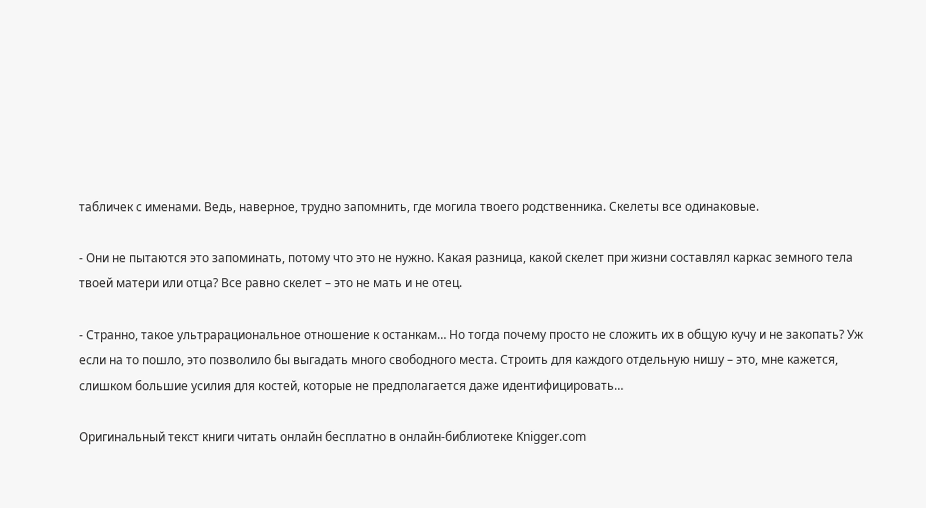табличек с именами. Ведь, наверное, трудно запомнить, где могила твоего родственника. Скелеты все одинаковые.

- Они не пытаются это запоминать, потому что это не нужно. Какая разница, какой скелет при жизни составлял каркас земного тела твоей матери или отца? Все равно скелет – это не мать и не отец.

- Странно, такое ультрарациональное отношение к останкам… Но тогда почему просто не сложить их в общую кучу и не закопать? Уж если на то пошло, это позволило бы выгадать много свободного места. Строить для каждого отдельную нишу – это, мне кажется, слишком большие усилия для костей, которые не предполагается даже идентифицировать…

Оригинальный текст книги читать онлайн бесплатно в онлайн-библиотеке Knigger.com